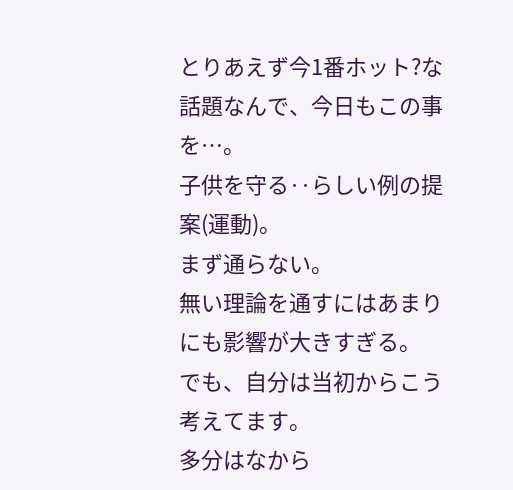とりあえず今1番ホット?な話題なんで、今日もこの事を…。
子供を守る‥らしい例の提案(運動)。
まず通らない。
無い理論を通すにはあまりにも影響が大きすぎる。
でも、自分は当初からこう考えてます。
多分はなから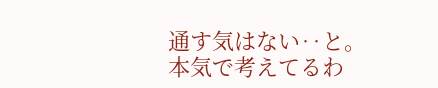通す気はない‥と。
本気で考えてるわ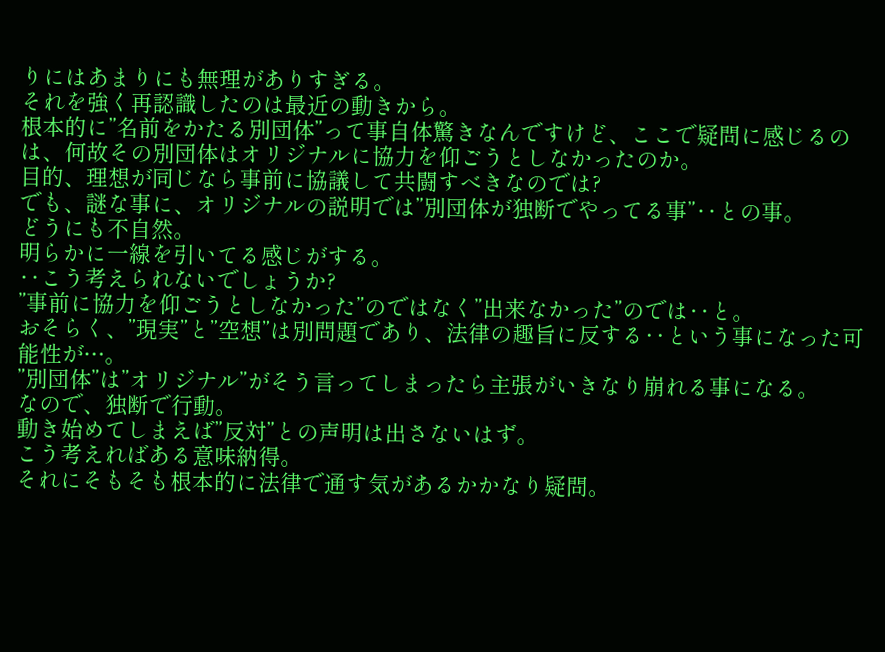りにはあまりにも無理がありすぎる。
それを強く再認識したのは最近の動きから。
根本的に”名前をかたる別団体”って事自体驚きなんですけど、ここで疑問に感じるのは、何故その別団体はオリジナルに協力を仰ごうとしなかったのか。
目的、理想が同じなら事前に協議して共闘すべきなのでは?
でも、謎な事に、オリジナルの説明では”別団体が独断でやってる事”‥との事。
どうにも不自然。
明らかに一線を引いてる感じがする。
‥こう考えられないでしょうか?
”事前に協力を仰ごうとしなかった”のではなく”出来なかった”のでは‥と。
おそらく、”現実”と”空想”は別問題であり、法律の趣旨に反する‥という事になった可能性が…。
”別団体”は”オリジナル”がそう言ってしまったら主張がいきなり崩れる事になる。
なので、独断で行動。
動き始めてしまえば”反対”との声明は出さないはず。
こう考えればある意味納得。
それにそもそも根本的に法律で通す気があるかかなり疑問。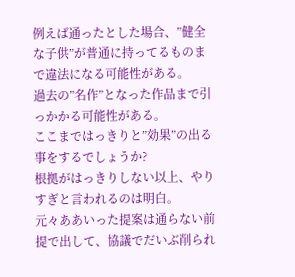例えば通ったとした場合、”健全な子供”が普通に持ってるものまで違法になる可能性がある。
過去の”名作”となった作品まで引っかかる可能性がある。
ここまではっきりと”効果”の出る事をするでしょうか?
根拠がはっきりしない以上、やりすぎと言われるのは明白。
元々ああいった提案は通らない前提で出して、協議でだいぶ削られ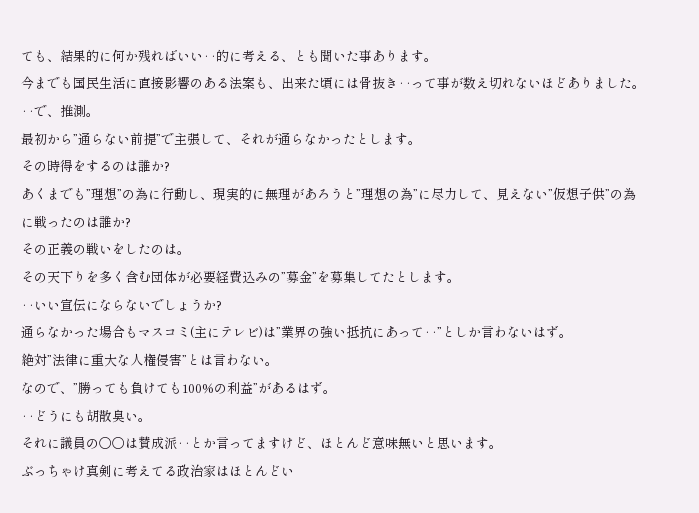ても、結果的に何か残ればいい‥的に考える、とも聞いた事あります。
今までも国民生活に直接影響のある法案も、出来た頃には骨抜き‥って事が数え切れないほどありました。
‥で、推測。
最初から”通らない前提”で主張して、それが通らなかったとします。
その時得をするのは誰か?
あくまでも”理想”の為に行動し、現実的に無理があろうと”理想の為”に尽力して、見えない”仮想子供”の為に戦ったのは誰か?
その正義の戦いをしたのは。
その天下りを多く含む団体が必要経費込みの”募金”を募集してたとします。
‥いい宣伝にならないでしょうか?
通らなかった場合もマスコミ(主にテレビ)は”業界の強い抵抗にあって‥”としか言わないはず。
絶対”法律に重大な人権侵害”とは言わない。
なので、”勝っても負けても100%の利益”があるはず。
‥どうにも胡散臭い。
それに議員の○○は賛成派‥とか言ってますけど、ほとんど意味無いと思います。
ぶっちゃけ真剣に考えてる政治家はほとんどい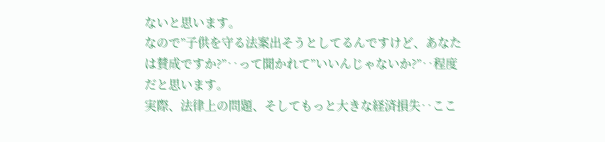ないと思います。
なので”子供を守る法案出そうとしてるんですけど、あなたは賛成ですか?”‥って聞かれて”いいんじゃないか?”‥程度だと思います。
実際、法律上の問題、そしてもっと大きな経済損失‥ここ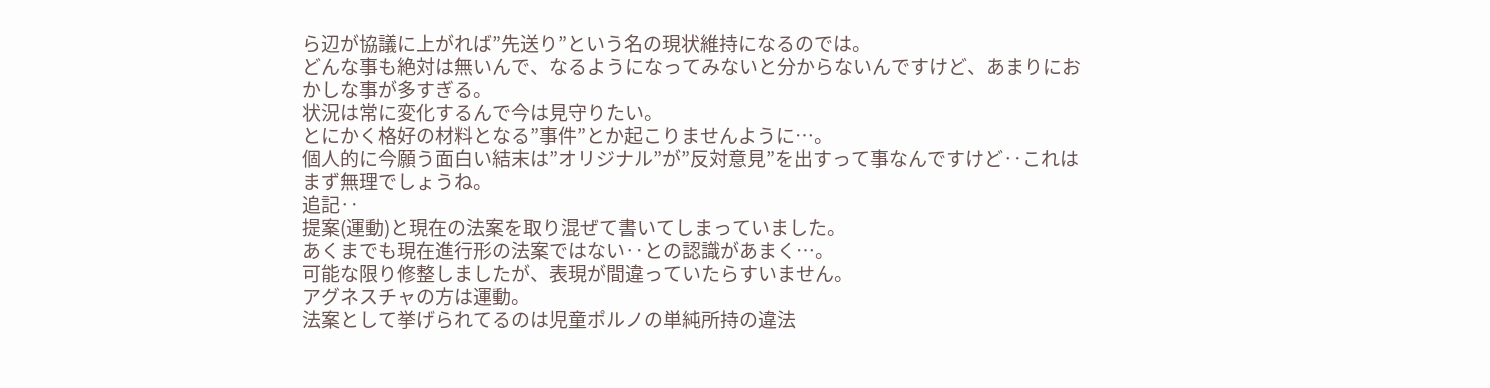ら辺が協議に上がれば”先送り”という名の現状維持になるのでは。
どんな事も絶対は無いんで、なるようになってみないと分からないんですけど、あまりにおかしな事が多すぎる。
状況は常に変化するんで今は見守りたい。
とにかく格好の材料となる”事件”とか起こりませんように…。
個人的に今願う面白い結末は”オリジナル”が”反対意見”を出すって事なんですけど‥これはまず無理でしょうね。
追記‥
提案(運動)と現在の法案を取り混ぜて書いてしまっていました。
あくまでも現在進行形の法案ではない‥との認識があまく…。
可能な限り修整しましたが、表現が間違っていたらすいません。
アグネスチャの方は運動。
法案として挙げられてるのは児童ポルノの単純所持の違法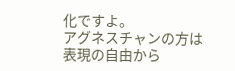化ですよ。
アグネスチャンの方は表現の自由から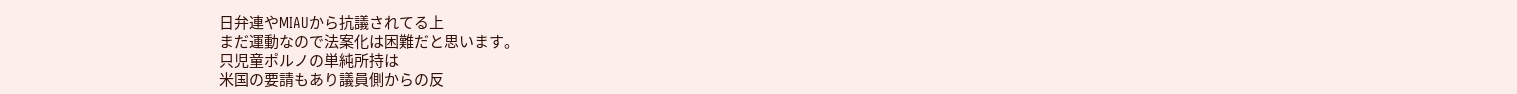日弁連やMIAUから抗議されてる上
まだ運動なので法案化は困難だと思います。
只児童ポルノの単純所持は
米国の要請もあり議員側からの反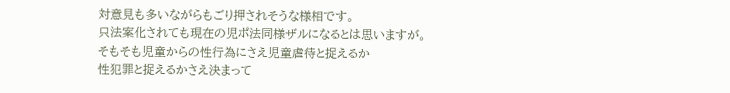対意見も多いながらもごり押されそうな様相です。
只法案化されても現在の児ポ法同様ザルになるとは思いますが。
そもそも児童からの性行為にさえ児童虐待と捉えるか
性犯罪と捉えるかさえ決まって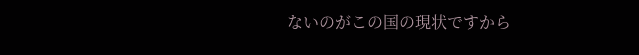ないのがこの国の現状ですから